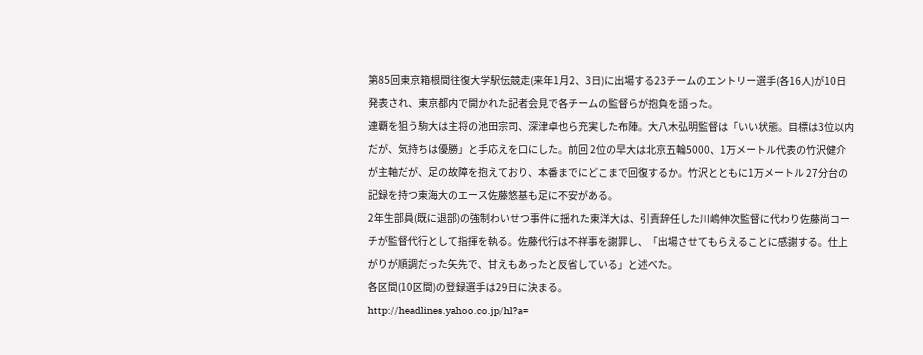第85回東京箱根間往復大学駅伝競走(来年1月2、3日)に出場する23チームのエントリー選手(各16人)が10日発表され、東京都内で開かれた記者会見で各チームの監督らが抱負を語った。
連覇を狙う駒大は主将の池田宗司、深津卓也ら充実した布陣。大八木弘明監督は「いい状態。目標は3位以内だが、気持ちは優勝」と手応えを口にした。前回 2位の早大は北京五輪5000、1万メートル代表の竹沢健介が主軸だが、足の故障を抱えており、本番までにどこまで回復するか。竹沢とともに1万メートル 27分台の記録を持つ東海大のエース佐藤悠基も足に不安がある。
2年生部員(既に退部)の強制わいせつ事件に揺れた東洋大は、引責辞任した川嶋伸次監督に代わり佐藤尚コーチが監督代行として指揮を執る。佐藤代行は不祥事を謝罪し、「出場させてもらえることに感謝する。仕上がりが順調だった矢先で、甘えもあったと反省している」と述べた。
各区間(10区間)の登録選手は29日に決まる。
http://headlines.yahoo.co.jp/hl?a=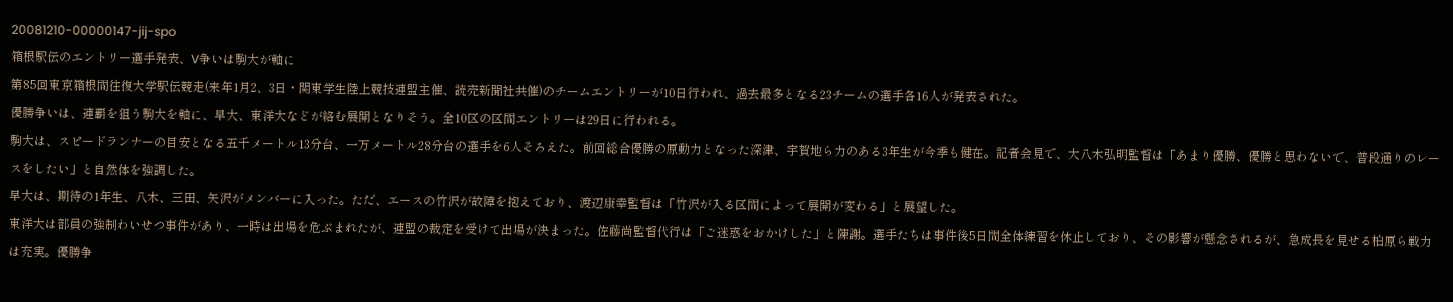20081210-00000147-jij-spo
箱根駅伝のエントリー選手発表、V争いは駒大が軸に
第85回東京箱根間往復大学駅伝競走(来年1月2、3日・関東学生陸上競技連盟主催、読売新聞社共催)のチームエントリーが10日行われ、過去最多となる23チームの選手各16人が発表された。
優勝争いは、連覇を狙う駒大を軸に、早大、東洋大などが絡む展開となりそう。全10区の区間エントリーは29日に行われる。
駒大は、スピードランナーの目安となる五千メートル13分台、一万メートル28分台の選手を6人そろえた。前回総合優勝の原動力となった深津、宇賀地ら力のある3年生が今季も健在。記者会見で、大八木弘明監督は「あまり優勝、優勝と思わないで、普段通りのレースをしたい」と自然体を強調した。
早大は、期待の1年生、八木、三田、矢沢がメンバーに入った。ただ、エースの竹沢が故障を抱えており、渡辺康幸監督は「竹沢が入る区間によって展開が変わる」と展望した。
東洋大は部員の強制わいせつ事件があり、一時は出場を危ぶまれたが、連盟の裁定を受けて出場が決まった。佐藤尚監督代行は「ご迷惑をおかけした」と陳謝。選手たちは事件後5日間全体練習を休止しており、その影響が懸念されるが、急成長を見せる柏原ら戦力は充実。優勝争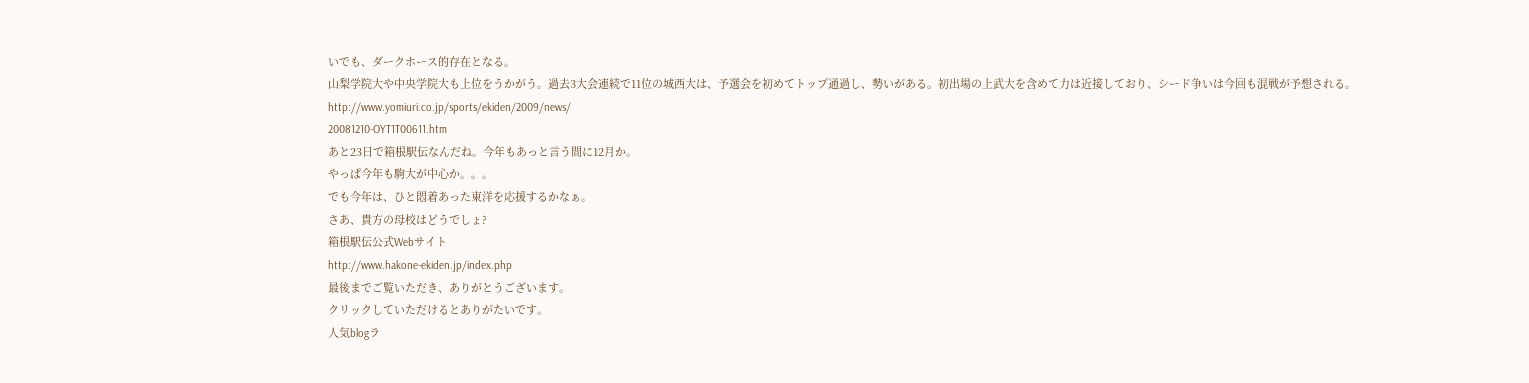いでも、ダークホース的存在となる。
山梨学院大や中央学院大も上位をうかがう。過去3大会連続で11位の城西大は、予選会を初めてトップ通過し、勢いがある。初出場の上武大を含めて力は近接しており、シード争いは今回も混戦が予想される。
http://www.yomiuri.co.jp/sports/ekiden/2009/news/
20081210-OYT1T00611.htm
あと23日で箱根駅伝なんだね。今年もあっと言う間に12月か。
やっぱ今年も駒大が中心か。。。
でも今年は、ひと悶着あった東洋を応援するかなぁ。
さあ、貴方の母校はどうでしょ?
箱根駅伝公式Webサイト
http://www.hakone-ekiden.jp/index.php
最後までご覧いただき、ありがとうございます。
クリックしていただけるとありがたいです。
人気blogラ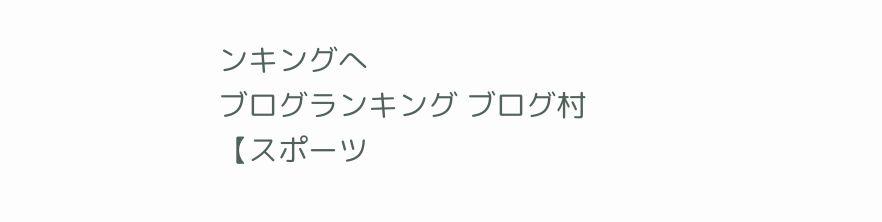ンキングへ
ブログランキング ブログ村
【スポーツ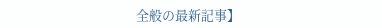全般の最新記事】